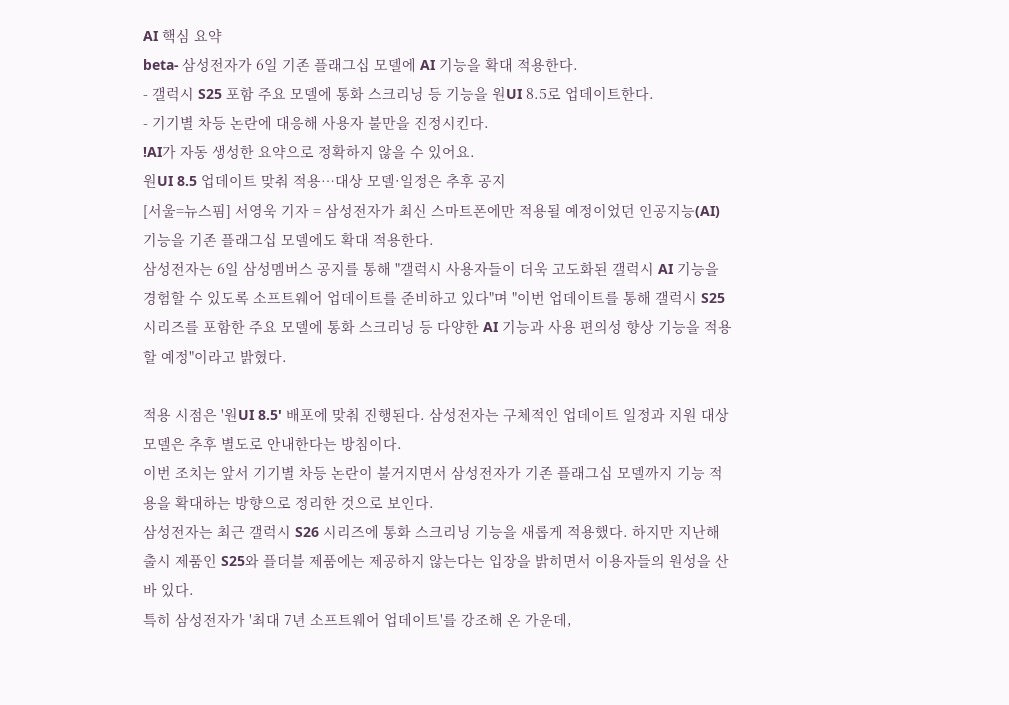AI 핵심 요약
beta- 삼성전자가 6일 기존 플래그십 모델에 AI 기능을 확대 적용한다.
- 갤럭시 S25 포함 주요 모델에 통화 스크리닝 등 기능을 원UI 8.5로 업데이트한다.
- 기기별 차등 논란에 대응해 사용자 불만을 진정시킨다.
!AI가 자동 생성한 요약으로 정확하지 않을 수 있어요.
원UI 8.5 업데이트 맞춰 적용…대상 모델·일정은 추후 공지
[서울=뉴스핌] 서영욱 기자 = 삼성전자가 최신 스마트폰에만 적용될 예정이었던 인공지능(AI) 기능을 기존 플래그십 모델에도 확대 적용한다.
삼성전자는 6일 삼성멤버스 공지를 통해 "갤럭시 사용자들이 더욱 고도화된 갤럭시 AI 기능을 경험할 수 있도록 소프트웨어 업데이트를 준비하고 있다"며 "이번 업데이트를 통해 갤럭시 S25 시리즈를 포함한 주요 모델에 통화 스크리닝 등 다양한 AI 기능과 사용 편의성 향상 기능을 적용할 예정"이라고 밝혔다.

적용 시점은 '원UI 8.5' 배포에 맞춰 진행된다. 삼성전자는 구체적인 업데이트 일정과 지원 대상 모델은 추후 별도로 안내한다는 방침이다.
이번 조치는 앞서 기기별 차등 논란이 불거지면서 삼성전자가 기존 플래그십 모델까지 기능 적용을 확대하는 방향으로 정리한 것으로 보인다.
삼성전자는 최근 갤럭시 S26 시리즈에 통화 스크리닝 기능을 새롭게 적용했다. 하지만 지난해 출시 제품인 S25와 플더블 제품에는 제공하지 않는다는 입장을 밝히면서 이용자들의 원성을 산 바 있다.
특히 삼성전자가 '최대 7년 소프트웨어 업데이트'를 강조해 온 가운데,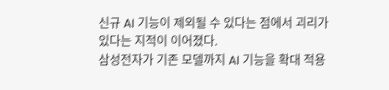신규 AI 기능이 제외될 수 있다는 점에서 괴리가 있다는 지적이 이어졌다.
삼성전자가 기존 모델까지 AI 기능을 확대 적용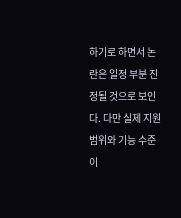하기로 하면서 논란은 일정 부분 진정될 것으로 보인다. 다만 실제 지원 범위와 기능 수준이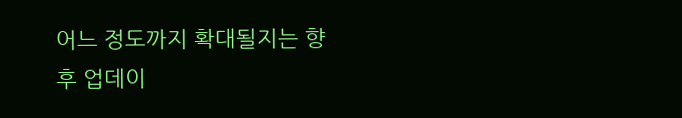어느 정도까지 확대될지는 향후 업데이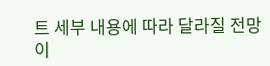트 세부 내용에 따라 달라질 전망이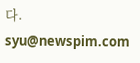다.
syu@newspim.com